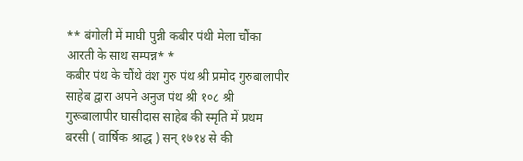** बंगोली में माघी पुन्नी कबीर पंथी मेला चौंका आरती के साथ सम्पन्न* *
कबीर पंथ के चौंथे वंश गुरु पंथ श्री प्रमोद गुरुबालापीर साहेब द्वारा अपने अनुज पंथ श्री १०८ श्री गुरूबालापीर घासीदास साहेब की स्मृति में प्रथम बरसी ( वार्षिक श्राद्ध ) सन् १७१४ से की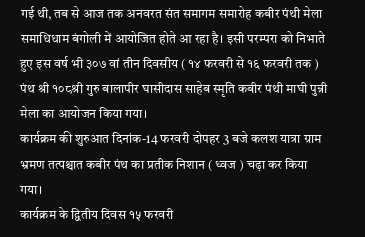गई थी, तब से आज तक अनवरत संत समागम समारोह कबीर पंथी मेला समाधिधाम बंगोली में आयोजित होते आ रहा है। इसी परम्परा को निभाते हुए इस वर्ष भी ३०७ वां तीन दिवसीय ( १४ फरवरी से १६ फरवरी तक ) पंथ श्री १०८श्री गुरु बालापीर घासीदास साहेब स्मृति कबीर पंथी माघी पुन्नी मेला का आयोजन किया गया।
कार्यक्रम की शुरुआत दिनांक-14 फरवरी दोपहर 3 बजे कलश यात्रा ग्राम भ्रमण तत्पश्चात कबीर पंथ का प्रतीक निशान ( ध्वज ) चढ़ा कर किया गया।
कार्यक्रम के द्वितीय दिवस १५ फरवरी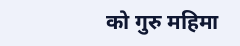को गुरु महिमा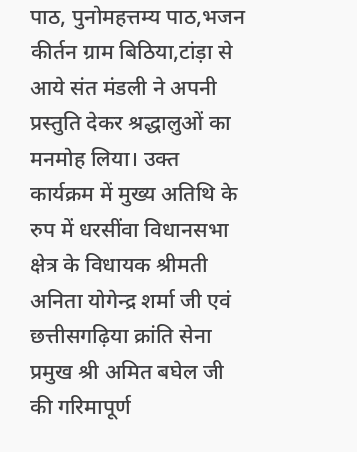पाठ, पुनोमहत्तम्य पाठ,भजन कीर्तन ग्राम बिठिया,टांड़ा से आये संत मंडली ने अपनी प्रस्तुति देकर श्रद्धालुओं का मनमोह लिया। उक्त कार्यक्रम में मुख्य अतिथि के रुप में धरसींवा विधानसभा क्षेत्र के विधायक श्रीमती अनिता योगेन्द्र शर्मा जी एवं छत्तीसगढ़िया क्रांति सेना प्रमुख श्री अमित बघेल जी की गरिमापूर्ण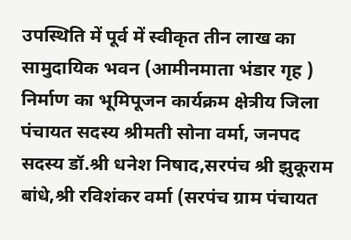उपस्थिति में पूर्व में स्वीकृत तीन लाख का सामुदायिक भवन (आमीनमाता भंडार गृह ) निर्माण का भूमिपूजन कार्यक्रम क्षेत्रीय जिला पंचायत सदस्य श्रीमती सोना वर्मा, जनपद सदस्य डॉ.श्री धनेश निषाद,सरपंच श्री झुकूराम बांधे,श्री रविशंकर वर्मा (सरपंच ग्राम पंचायत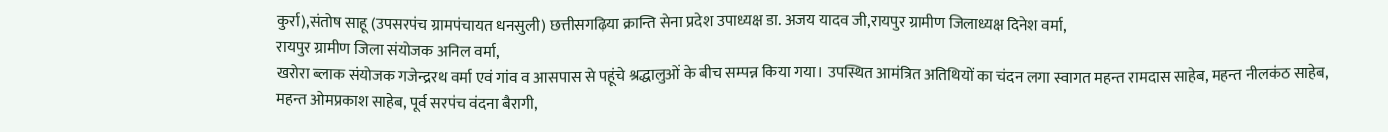कुर्रा),संतोष साहू (उपसरपंच ग्रामपंचायत धनसुली) छत्तीसगढ़िया क्रान्ति सेना प्रदेश उपाध्यक्ष डा. अजय यादव जी,रायपुर ग्रामीण जिलाध्यक्ष दिनेश वर्मा,
रायपुर ग्रामीण जिला संयोजक अनिल वर्मा,
खरोरा ब्लाक संयोजक गजेन्द्ररथ वर्मा एवं गांव व आसपास से पहूंचे श्रद्धालुओं के बीच सम्पन्न किया गया। उपस्थित आमंत्रित अतिथियों का चंदन लगा स्वागत महन्त रामदास साहेब, महन्त नीलकंठ साहेब, महन्त ओमप्रकाश साहेब, पूर्व सरपंच वंदना बैरागी,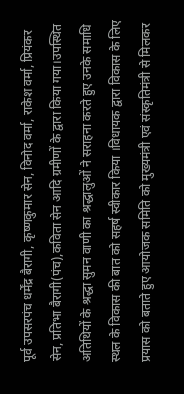पूर्व उपसरपंच धर्मेंद्र बैरागी, कृष्णकुमार सेन, विनोद वर्मा, राकेश वर्मा, प्रियंकर सेन, प्रतिभा बैरागी(पंच),कविता सेन आदि ग्रमीणों के द्वारा किया गया।उपस्थित अतिथियों के श्रद्धा सुमन वाणी का श्रद्धालुओं ने सराहना करते हुए उनके समाधि स्थल के विकास की बात को सहर्ष स्वीकार किया ।विधायक द्वारा विकास के लिए प्रयास को बताते हुए आयोजक समिति को मुख्यमंत्री एवं संस्कृतिमंत्री से मिलकर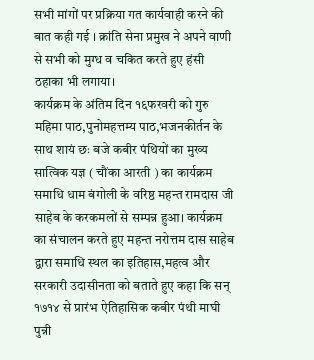सभी मांगों पर प्रक्रिया गत कार्यवाही करने की बात कही गई । क्रांति सेना प्रमुख ने अपने वाणी से सभी को मुग्ध व चकित करते हुए हंसी ठहाका भी लगाया।
कार्यक्रम के अंतिम दिन १६फरवरी को गुरु महिमा पाठ,पुनोमहत्तम्य पाठ,भजनकीर्तन के साथ शायं छः बजे कबीर पंथियों का मुख्य सात्विक यज्ञ ( चौंका आरती ) का कार्यक्रम समाधि धाम बंगोली के वरिष्ठ महन्त रामदास जी साहेब के करकमलों से सम्पन्न हुआ। कार्यक्रम का संचालन करते हुए महन्त नरोत्तम दास साहेब द्वारा समाधि स्थल का इतिहास,महत्व और सरकारी उदासीनता को बताते हुए कहा कि सन् १७१४ से प्रारंभ ऐतिहासिक कबीर पंथी माघी पुन्नी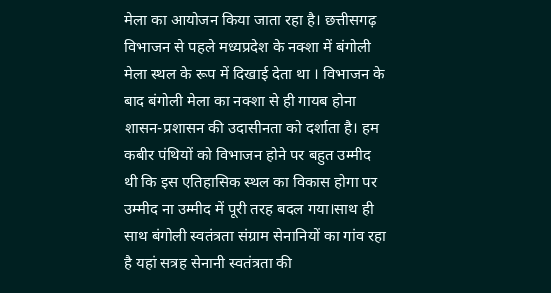मेला का आयोजन किया जाता रहा है। छत्तीसगढ़ विभाजन से पहले मध्यप्रदेश के नक्शा में बंगोली मेला स्थल के रूप में दिखाई देता था । विभाजन के बाद बंगोली मेला का नक्शा से ही गायब होना शासन-प्रशासन की उदासीनता को दर्शाता है। हम कबीर पंथियों को विभाजन होने पर बहुत उम्मीद थी कि इस एतिहासिक स्थल का विकास होगा पर उम्मीद ना उम्मीद में पूरी तरह बदल गया।साथ ही साथ बंगोली स्वतंत्रता संग्राम सेनानियों का गांव रहा है यहां सत्रह सेनानी स्वतंत्रता की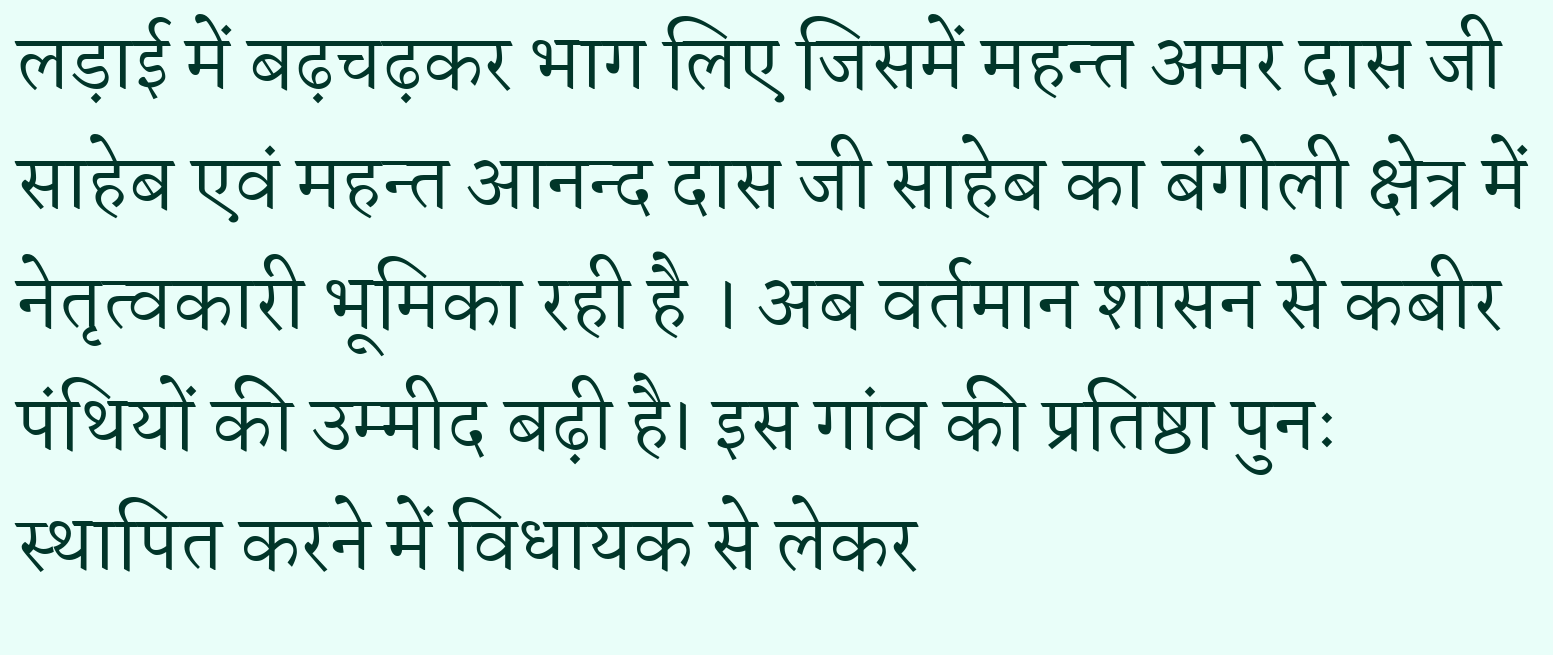लड़ाई में बढ़चढ़कर भाग लिए जिसमें महन्त अमर दास जी साहेब एवं महन्त आनन्द दास जी साहेब का बंगोली क्षेत्र में नेतृत्वकारी भूमिका रही है । अब वर्तमान शासन से कबीर पंथियों की उम्मीद बढ़ी है। इस गांव की प्रतिष्ठा पुनः स्थापित करने में विधायक से लेकर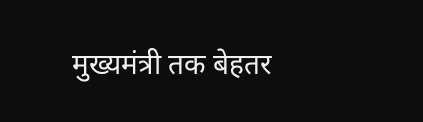मुख्यमंत्री तक बेहतर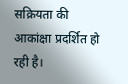सक्रियता की आकांक्षा प्रदर्शित हो रही है।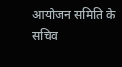आयोजन समिति के सचिव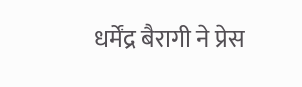धर्मेंद्र बैरागी ने प्रेस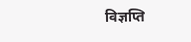विज्ञप्ति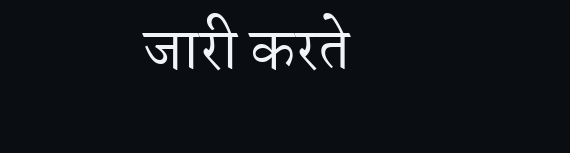जारी करते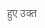हुए उक्त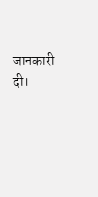जानकारी दी।